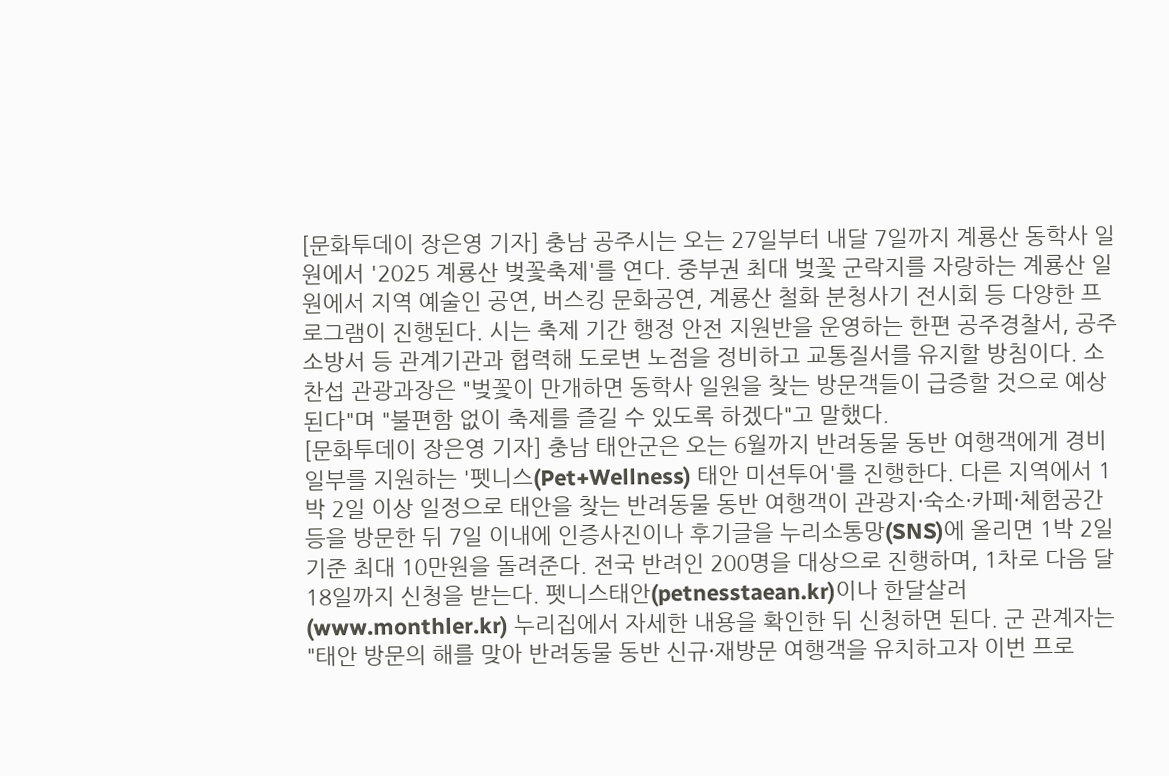[문화투데이 장은영 기자] 충남 공주시는 오는 27일부터 내달 7일까지 계룡산 동학사 일원에서 '2025 계룡산 벚꽃축제'를 연다. 중부권 최대 벚꽃 군락지를 자랑하는 계룡산 일원에서 지역 예술인 공연, 버스킹 문화공연, 계룡산 철화 분청사기 전시회 등 다양한 프로그램이 진행된다. 시는 축제 기간 행정 안전 지원반을 운영하는 한편 공주경찰서, 공주소방서 등 관계기관과 협력해 도로변 노점을 정비하고 교통질서를 유지할 방침이다. 소찬섭 관광과장은 "벚꽃이 만개하면 동학사 일원을 찾는 방문객들이 급증할 것으로 예상된다"며 "불편함 없이 축제를 즐길 수 있도록 하겠다"고 말했다.
[문화투데이 장은영 기자] 충남 태안군은 오는 6월까지 반려동물 동반 여행객에게 경비 일부를 지원하는 '펫니스(Pet+Wellness) 태안 미션투어'를 진행한다. 다른 지역에서 1박 2일 이상 일정으로 태안을 찾는 반려동물 동반 여행객이 관광지·숙소·카페·체험공간 등을 방문한 뒤 7일 이내에 인증사진이나 후기글을 누리소통망(SNS)에 올리면 1박 2일 기준 최대 10만원을 돌려준다. 전국 반려인 200명을 대상으로 진행하며, 1차로 다음 달 18일까지 신청을 받는다. 펫니스태안(petnesstaean.kr)이나 한달살러(www.monthler.kr) 누리집에서 자세한 내용을 확인한 뒤 신청하면 된다. 군 관계자는 "태안 방문의 해를 맞아 반려동물 동반 신규·재방문 여행객을 유치하고자 이번 프로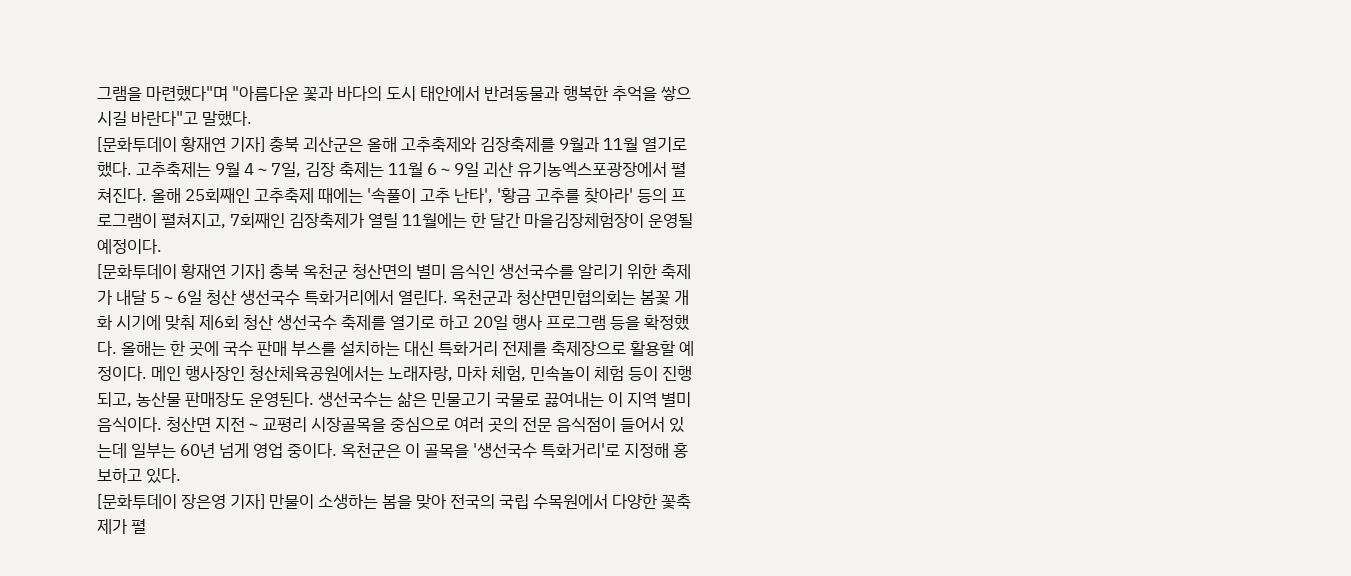그램을 마련했다"며 "아름다운 꽃과 바다의 도시 태안에서 반려동물과 행복한 추억을 쌓으시길 바란다"고 말했다.
[문화투데이 황재연 기자] 충북 괴산군은 올해 고추축제와 김장축제를 9월과 11월 열기로 했다. 고추축제는 9월 4∼7일, 김장 축제는 11월 6∼9일 괴산 유기농엑스포광장에서 펼쳐진다. 올해 25회째인 고추축제 때에는 '속풀이 고추 난타', '황금 고추를 찾아라' 등의 프로그램이 펼쳐지고, 7회째인 김장축제가 열릴 11월에는 한 달간 마을김장체험장이 운영될 예정이다.
[문화투데이 황재연 기자] 충북 옥천군 청산면의 별미 음식인 생선국수를 알리기 위한 축제가 내달 5∼6일 청산 생선국수 특화거리에서 열린다. 옥천군과 청산면민협의회는 봄꽃 개화 시기에 맞춰 제6회 청산 생선국수 축제를 열기로 하고 20일 행사 프로그램 등을 확정했다. 올해는 한 곳에 국수 판매 부스를 설치하는 대신 특화거리 전제를 축제장으로 활용할 예정이다. 메인 행사장인 청산체육공원에서는 노래자랑, 마차 체험, 민속놀이 체험 등이 진행되고, 농산물 판매장도 운영된다. 생선국수는 삶은 민물고기 국물로 끓여내는 이 지역 별미음식이다. 청산면 지전∼교평리 시장골목을 중심으로 여러 곳의 전문 음식점이 들어서 있는데 일부는 60년 넘게 영업 중이다. 옥천군은 이 골목을 '생선국수 특화거리'로 지정해 홍보하고 있다.
[문화투데이 장은영 기자] 만물이 소생하는 봄을 맞아 전국의 국립 수목원에서 다양한 꽃축제가 펼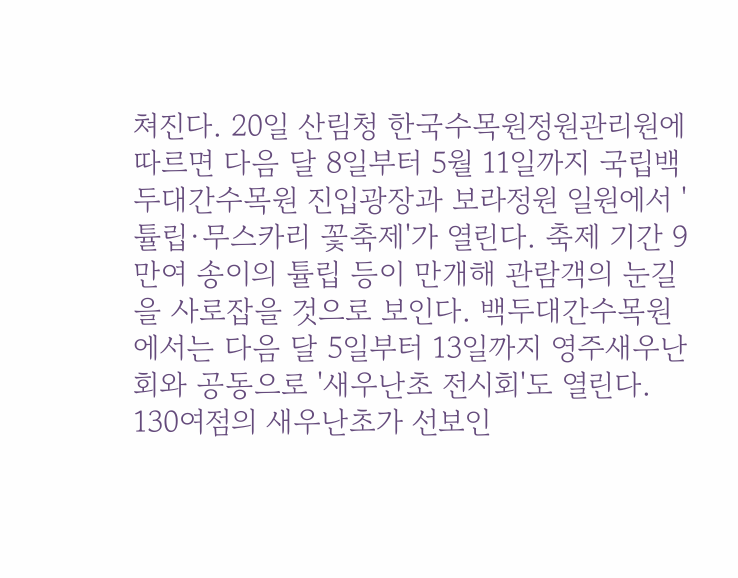쳐진다. 20일 산림청 한국수목원정원관리원에 따르면 다음 달 8일부터 5월 11일까지 국립백두대간수목원 진입광장과 보라정원 일원에서 '튤립·무스카리 꽃축제'가 열린다. 축제 기간 9만여 송이의 튤립 등이 만개해 관람객의 눈길을 사로잡을 것으로 보인다. 백두대간수목원에서는 다음 달 5일부터 13일까지 영주새우난회와 공동으로 '새우난초 전시회'도 열린다. 130여점의 새우난초가 선보인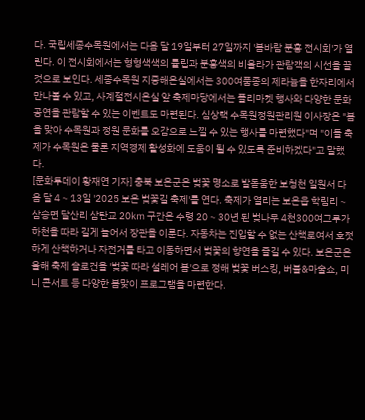다. 국립세종수목원에서는 다음 달 19일부터 27일까지 '봄바람 분홍 전시회'가 열린다. 이 전시회에서는 형형색색의 튤립과 분홍색의 비올라가 관람객의 시선을 끌 것으로 보인다. 세종수목원 지중해온실에서는 300여품종의 제라늄을 한자리에서 만나볼 수 있고, 사계절전시온실 앞 축제마당에서는 플리마켓 행사와 다양한 문화공연을 관람할 수 있는 이벤트도 마련된다. 심상택 수목원정원관리원 이사장은 "봄을 맞아 수목원과 정원 문화를 오감으로 느낄 수 있는 행사를 마련했다"며 "이들 축제가 수목원은 물론 지역경제 활성화에 도움이 될 수 있도록 준비하겠다"고 말했다.
[문화투데이 황재연 기자] 충북 보은군은 벚꽃 명소로 발돋움한 보청천 일원서 다음 달 4∼13일 '2025 보은 벚꽃길 축제'를 연다. 축제가 열리는 보은읍 학림리∼삼승면 달산리 삼탄교 20㎞ 구간은 수령 20∼30년 된 벚나무 4천300여그루가 하천을 따라 길게 늘어서 장관을 이룬다. 자동차는 진입할 수 없는 산책로여서 호젓하게 산책하거나 자전거를 타고 이동하면서 벚꽃의 향연을 즐길 수 있다. 보은군은 올해 축제 슬로건을 '벚꽃 따라 설레어 봄'으로 정해 벚꽃 버스킹, 버블&마술쇼, 미니 콘서트 등 다양한 봄맞이 프로그램을 마련한다.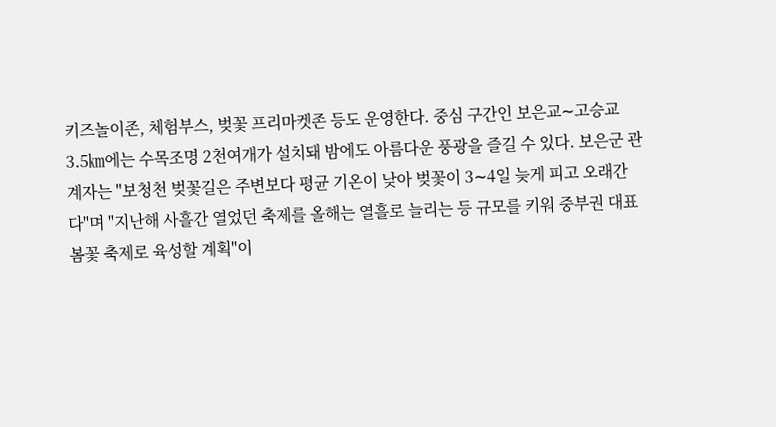키즈놀이존, 체험부스, 벚꽃 프리마켓존 등도 운영한다. 중심 구간인 보은교∼고승교 3.5㎞에는 수목조명 2천여개가 설치돼 밤에도 아름다운 풍광을 즐길 수 있다. 보은군 관계자는 "보청천 벚꽃길은 주변보다 평균 기온이 낮아 벚꽃이 3∼4일 늦게 피고 오래간다"며 "지난해 사흘간 열었던 축제를 올해는 열흘로 늘리는 등 규모를 키워 중부권 대표 봄꽃 축제로 육성할 계획"이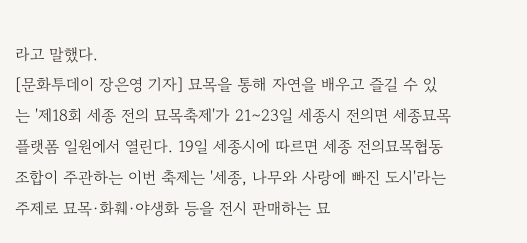라고 말했다.
[문화투데이 장은영 기자] 묘목을 통해 자연을 배우고 즐길 수 있는 '제18회 세종 전의 묘목축제'가 21∼23일 세종시 전의면 세종묘목플랫폼 일원에서 열린다. 19일 세종시에 따르면 세종 전의묘목협동조합이 주관하는 이번 축제는 '세종, 나무와 사랑에 빠진 도시'라는 주제로 묘목·화훼·야생화 등을 전시 판매하는 묘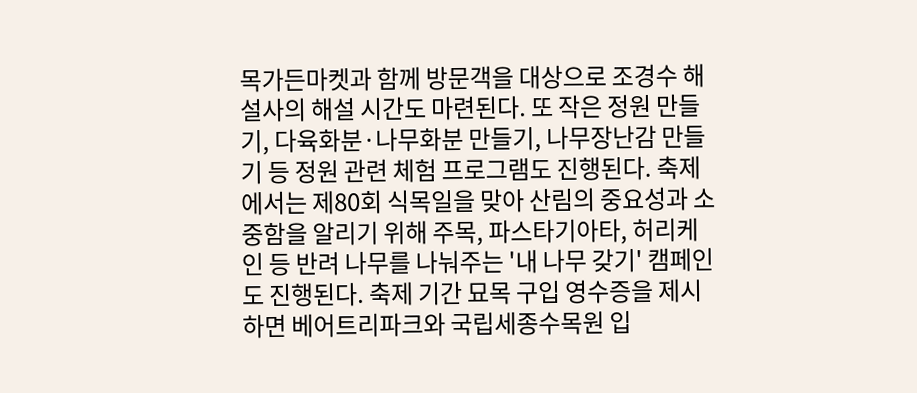목가든마켓과 함께 방문객을 대상으로 조경수 해설사의 해설 시간도 마련된다. 또 작은 정원 만들기, 다육화분·나무화분 만들기, 나무장난감 만들기 등 정원 관련 체험 프로그램도 진행된다. 축제에서는 제80회 식목일을 맞아 산림의 중요성과 소중함을 알리기 위해 주목, 파스타기아타, 허리케인 등 반려 나무를 나눠주는 '내 나무 갖기' 캠페인도 진행된다. 축제 기간 묘목 구입 영수증을 제시하면 베어트리파크와 국립세종수목원 입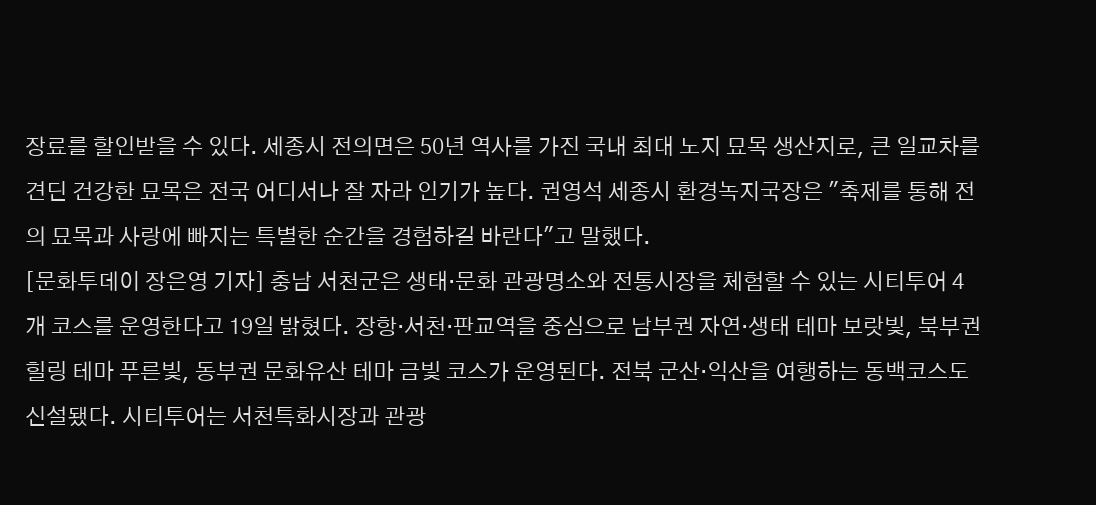장료를 할인받을 수 있다. 세종시 전의면은 50년 역사를 가진 국내 최대 노지 묘목 생산지로, 큰 일교차를 견딘 건강한 묘목은 전국 어디서나 잘 자라 인기가 높다. 권영석 세종시 환경녹지국장은 "축제를 통해 전의 묘목과 사랑에 빠지는 특별한 순간을 경험하길 바란다"고 말했다.
[문화투데이 장은영 기자] 충남 서천군은 생태·문화 관광명소와 전통시장을 체험할 수 있는 시티투어 4개 코스를 운영한다고 19일 밝혔다. 장항·서천·판교역을 중심으로 남부권 자연·생태 테마 보랏빛, 북부권 힐링 테마 푸른빛, 동부권 문화유산 테마 금빛 코스가 운영된다. 전북 군산·익산을 여행하는 동백코스도 신설됐다. 시티투어는 서천특화시장과 관광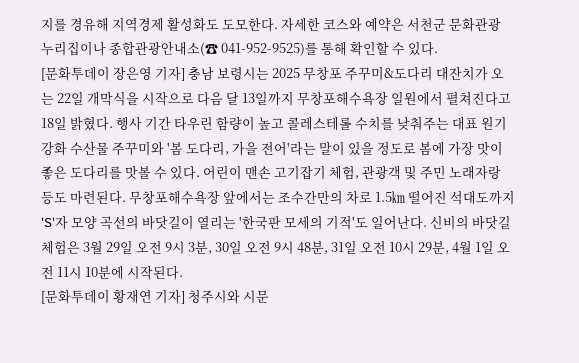지를 경유해 지역경제 활성화도 도모한다. 자세한 코스와 예약은 서천군 문화관광 누리집이나 종합관광안내소(☎ 041-952-9525)를 통해 확인할 수 있다.
[문화투데이 장은영 기자] 충남 보령시는 2025 무창포 주꾸미&도다리 대잔치가 오는 22일 개막식을 시작으로 다음 달 13일까지 무창포해수욕장 일원에서 펼쳐진다고 18일 밝혔다. 행사 기간 타우린 함량이 높고 콜레스테롤 수치를 낮춰주는 대표 원기 강화 수산물 주꾸미와 '봄 도다리, 가을 전어'라는 말이 있을 정도로 봄에 가장 맛이 좋은 도다리를 맛볼 수 있다. 어린이 맨손 고기잡기 체험, 관광객 및 주민 노래자랑 등도 마련된다. 무창포해수욕장 앞에서는 조수간만의 차로 1.5㎞ 떨어진 석대도까지 'S'자 모양 곡선의 바닷길이 열리는 '한국판 모세의 기적'도 일어난다. 신비의 바닷길 체험은 3월 29일 오전 9시 3분, 30일 오전 9시 48분, 31일 오전 10시 29분, 4월 1일 오전 11시 10분에 시작된다.
[문화투데이 황재연 기자] 청주시와 시문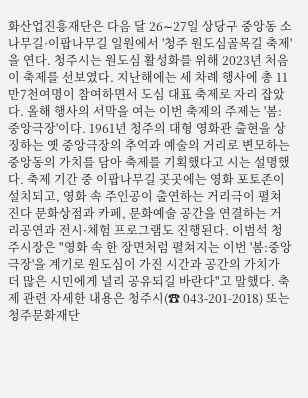화산업진흥재단은 다음 달 26∼27일 상당구 중앙동 소나무길·이팝나무길 일원에서 '청주 원도심골목길 축제'을 연다. 청주시는 원도심 활성화를 위해 2023년 처음 이 축제를 선보였다. 지난해에는 세 차례 행사에 총 11만7천여명이 참여하면서 도심 대표 축제로 자리 잡았다. 올해 행사의 서막을 여는 이번 축제의 주제는 '봄:중앙극장'이다. 1961년 청주의 대형 영화관 출현을 상징하는 옛 중앙극장의 추억과 예술의 거리로 변모하는 중앙동의 가치를 담아 축제를 기획했다고 시는 설명했다. 축제 기간 중 이팝나무길 곳곳에는 영화 포토존이 설치되고, 영화 속 주인공이 출연하는 거리극이 펼쳐진다 문화상점과 카페, 문화예술 공간을 연결하는 거리공연과 전시·체험 프로그램도 진행된다. 이범석 청주시장은 "영화 속 한 장면처럼 펼쳐지는 이번 '봄:중앙극장'을 계기로 원도심이 가진 시간과 공간의 가치가 더 많은 시민에게 널리 공유되길 바란다"고 말했다. 축제 관련 자세한 내용은 청주시(☎ 043-201-2018) 또는 청주문화재단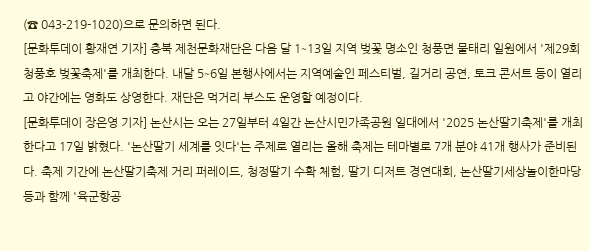(☎ 043-219-1020)으로 문의하면 된다.
[문화투데이 황재연 기자] 충북 제천문화재단은 다음 달 1∼13일 지역 벚꽃 명소인 청풍면 물태리 일원에서 '제29회 청풍호 벚꽃축제'를 개최한다. 내달 5∼6일 본행사에서는 지역예술인 페스티벌, 길거리 공연, 토크 콘서트 등이 열리고 야간에는 영화도 상영한다. 재단은 먹거리 부스도 운영할 예정이다.
[문화투데이 장은영 기자] 논산시는 오는 27일부터 4일간 논산시민가족공원 일대에서 '2025 논산딸기축제'를 개최한다고 17일 밝혔다. '논산딸기 세계를 잇다'는 주제로 열리는 올해 축제는 테마별로 7개 분야 41개 행사가 준비된다. 축제 기간에 논산딸기축제 거리 퍼레이드, 청정딸기 수확 체험, 딸기 디저트 경연대회, 논산딸기세상놀이한마당 등과 함께 '육군항공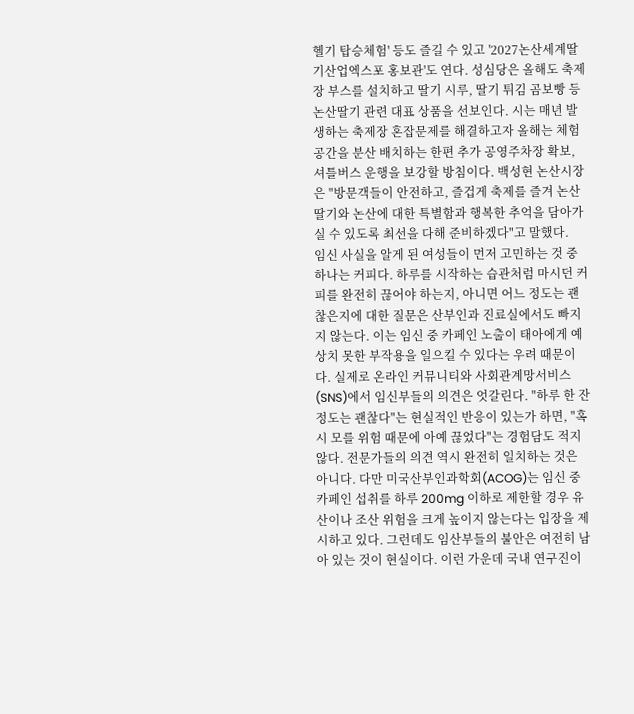헬기 탑승체험' 등도 즐길 수 있고 '2027논산세계딸기산업엑스포 홍보관'도 연다. 성심당은 올해도 축제장 부스를 설치하고 딸기 시루, 딸기 튀김 곰보빵 등 논산딸기 관련 대표 상품을 선보인다. 시는 매년 발생하는 축제장 혼잡문제를 해결하고자 올해는 체험 공간을 분산 배치하는 한편 추가 공영주차장 확보, 셔틀버스 운행을 보강할 방침이다. 백성현 논산시장은 "방문객들이 안전하고, 즐겁게 축제를 즐겨 논산딸기와 논산에 대한 특별함과 행복한 추억을 담아가실 수 있도록 최선을 다해 준비하겠다"고 말했다.
임신 사실을 알게 된 여성들이 먼저 고민하는 것 중 하나는 커피다. 하루를 시작하는 습관처럼 마시던 커피를 완전히 끊어야 하는지, 아니면 어느 정도는 괜찮은지에 대한 질문은 산부인과 진료실에서도 빠지지 않는다. 이는 임신 중 카페인 노출이 태아에게 예상치 못한 부작용을 일으킬 수 있다는 우려 때문이다. 실제로 온라인 커뮤니티와 사회관계망서비스(SNS)에서 임신부들의 의견은 엇갈린다. "하루 한 잔 정도는 괜찮다"는 현실적인 반응이 있는가 하면, "혹시 모를 위험 때문에 아예 끊었다"는 경험담도 적지 않다. 전문가들의 의견 역시 완전히 일치하는 것은 아니다. 다만 미국산부인과학회(ACOG)는 임신 중 카페인 섭취를 하루 200mg 이하로 제한할 경우 유산이나 조산 위험을 크게 높이지 않는다는 입장을 제시하고 있다. 그런데도 임산부들의 불안은 여전히 남아 있는 것이 현실이다. 이런 가운데 국내 연구진이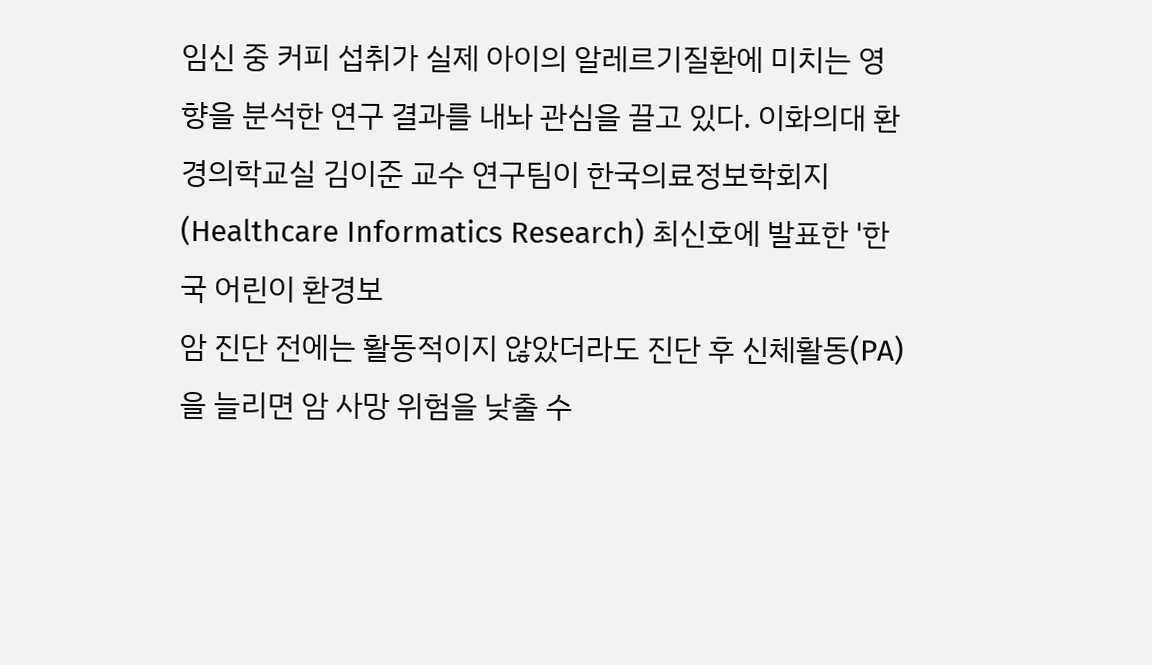임신 중 커피 섭취가 실제 아이의 알레르기질환에 미치는 영향을 분석한 연구 결과를 내놔 관심을 끌고 있다. 이화의대 환경의학교실 김이준 교수 연구팀이 한국의료정보학회지(Healthcare Informatics Research) 최신호에 발표한 '한국 어린이 환경보
암 진단 전에는 활동적이지 않았더라도 진단 후 신체활동(PA)을 늘리면 암 사망 위험을 낮출 수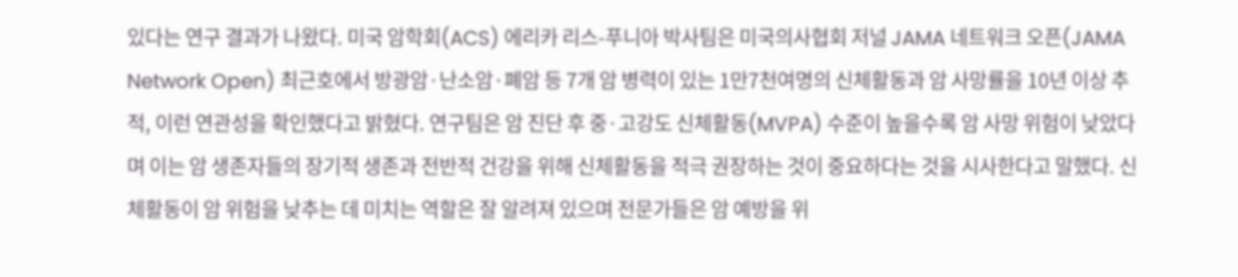있다는 연구 결과가 나왔다. 미국 암학회(ACS) 에리카 리스-푸니아 박사팀은 미국의사협회 저널 JAMA 네트워크 오픈(JAMA Network Open) 최근호에서 방광암·난소암·폐암 등 7개 암 병력이 있는 1만7천여명의 신체활동과 암 사망률을 10년 이상 추적, 이런 연관성을 확인했다고 밝혔다. 연구팀은 암 진단 후 중·고강도 신체활동(MVPA) 수준이 높을수록 암 사망 위험이 낮았다며 이는 암 생존자들의 장기적 생존과 전반적 건강을 위해 신체활동을 적극 권장하는 것이 중요하다는 것을 시사한다고 말했다. 신체활동이 암 위험을 낮추는 데 미치는 역할은 잘 알려져 있으며 전문가들은 암 예방을 위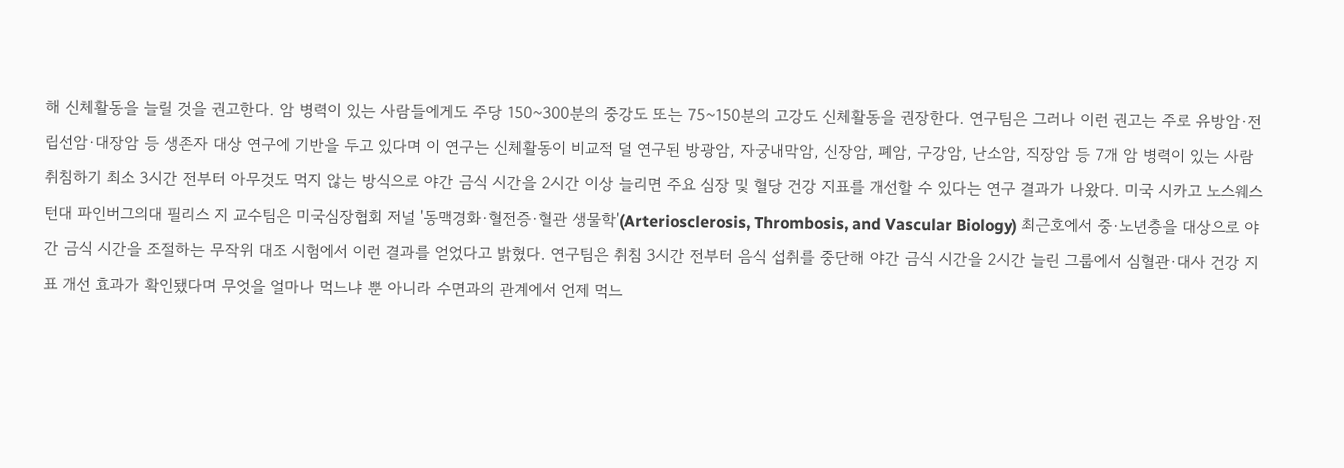해 신체활동을 늘릴 것을 권고한다. 암 병력이 있는 사람들에게도 주당 150~300분의 중강도 또는 75~150분의 고강도 신체활동을 권장한다. 연구팀은 그러나 이런 권고는 주로 유방암·전립선암·대장암 등 생존자 대상 연구에 기반을 두고 있다며 이 연구는 신체활동이 비교적 덜 연구된 방광암, 자궁내막암, 신장암, 폐암, 구강암, 난소암, 직장암 등 7개 암 병력이 있는 사람
취침하기 최소 3시간 전부터 아무것도 먹지 않는 방식으로 야간 금식 시간을 2시간 이상 늘리면 주요 심장 및 혈당 건강 지표를 개선할 수 있다는 연구 결과가 나왔다. 미국 시카고 노스웨스턴대 파인버그의대 필리스 지 교수팀은 미국심장협회 저널 '동맥경화·혈전증·혈관 생물학'(Arteriosclerosis, Thrombosis, and Vascular Biology) 최근호에서 중·노년층을 대상으로 야간 금식 시간을 조절하는 무작위 대조 시험에서 이런 결과를 얻었다고 밝혔다. 연구팀은 취침 3시간 전부터 음식 섭취를 중단해 야간 금식 시간을 2시간 늘린 그룹에서 심혈관·대사 건강 지표 개선 효과가 확인됐다며 무엇을 얼마나 먹느냐 뿐 아니라 수면과의 관계에서 언제 먹느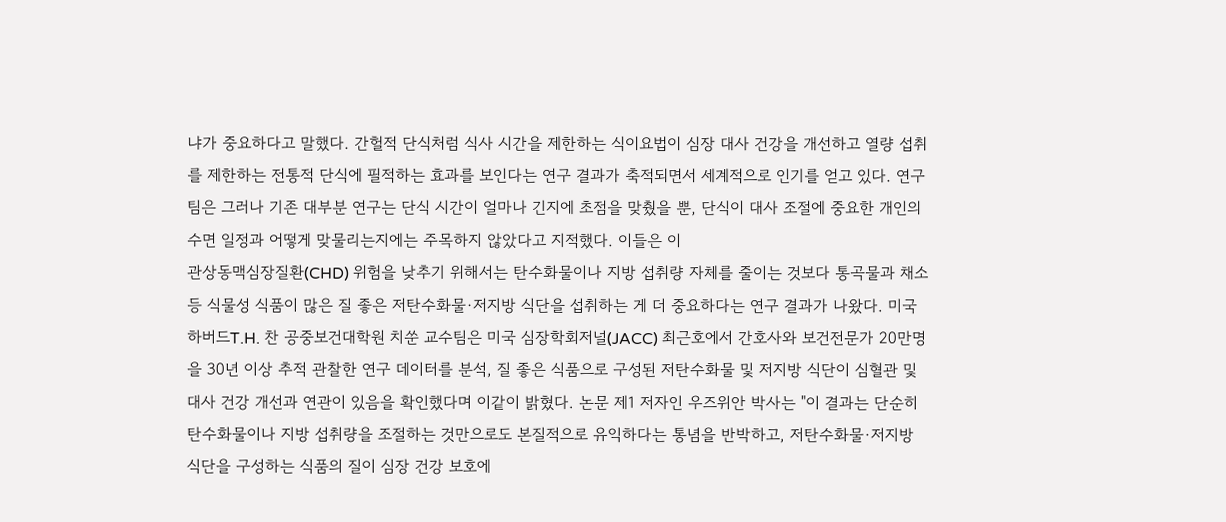냐가 중요하다고 말했다. 간헐적 단식처럼 식사 시간을 제한하는 식이요법이 심장 대사 건강을 개선하고 열량 섭취를 제한하는 전통적 단식에 필적하는 효과를 보인다는 연구 결과가 축적되면서 세계적으로 인기를 얻고 있다. 연구팀은 그러나 기존 대부분 연구는 단식 시간이 얼마나 긴지에 초점을 맞췄을 뿐, 단식이 대사 조절에 중요한 개인의 수면 일정과 어떻게 맞물리는지에는 주목하지 않았다고 지적했다. 이들은 이
관상동맥심장질환(CHD) 위험을 낮추기 위해서는 탄수화물이나 지방 섭취량 자체를 줄이는 것보다 통곡물과 채소 등 식물성 식품이 많은 질 좋은 저탄수화물·저지방 식단을 섭취하는 게 더 중요하다는 연구 결과가 나왔다. 미국 하버드T.H. 찬 공중보건대학원 치쑨 교수팀은 미국 심장학회저널(JACC) 최근호에서 간호사와 보건전문가 20만명을 30년 이상 추적 관찰한 연구 데이터를 분석, 질 좋은 식품으로 구성된 저탄수화물 및 저지방 식단이 심혈관 및 대사 건강 개선과 연관이 있음을 확인했다며 이같이 밝혔다. 논문 제1 저자인 우즈위안 박사는 "이 결과는 단순히 탄수화물이나 지방 섭취량을 조절하는 것만으로도 본질적으로 유익하다는 통념을 반박하고, 저탄수화물·저지방 식단을 구성하는 식품의 질이 심장 건강 보호에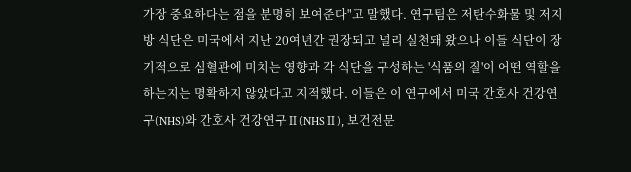가장 중요하다는 점을 분명히 보여준다"고 말했다. 연구팀은 저탄수화물 및 저지방 식단은 미국에서 지난 20여년간 권장되고 널리 실천돼 왔으나 이들 식단이 장기적으로 심혈관에 미치는 영향과 각 식단을 구성하는 '식품의 질'이 어떤 역할을 하는지는 명확하지 않았다고 지적했다. 이들은 이 연구에서 미국 간호사 건강연구(NHS)와 간호사 건강연구Ⅱ(NHSⅡ), 보건전문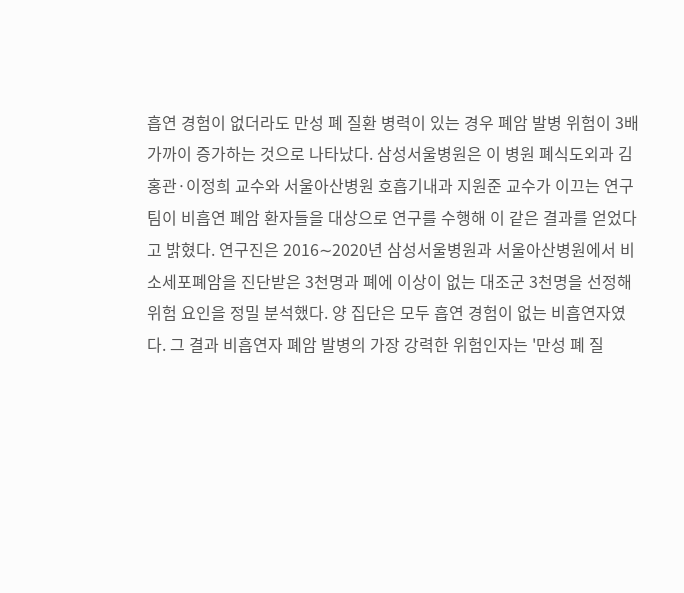흡연 경험이 없더라도 만성 폐 질환 병력이 있는 경우 폐암 발병 위험이 3배 가까이 증가하는 것으로 나타났다. 삼성서울병원은 이 병원 폐식도외과 김홍관·이정희 교수와 서울아산병원 호흡기내과 지원준 교수가 이끄는 연구팀이 비흡연 폐암 환자들을 대상으로 연구를 수행해 이 같은 결과를 얻었다고 밝혔다. 연구진은 2016∼2020년 삼성서울병원과 서울아산병원에서 비소세포폐암을 진단받은 3천명과 폐에 이상이 없는 대조군 3천명을 선정해 위험 요인을 정밀 분석했다. 양 집단은 모두 흡연 경험이 없는 비흡연자였다. 그 결과 비흡연자 폐암 발병의 가장 강력한 위험인자는 '만성 폐 질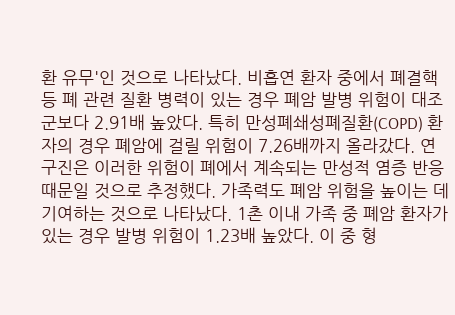환 유무'인 것으로 나타났다. 비흡연 환자 중에서 폐결핵 등 폐 관련 질환 병력이 있는 경우 폐암 발병 위험이 대조군보다 2.91배 높았다. 특히 만성폐쇄성폐질환(COPD) 환자의 경우 폐암에 걸릴 위험이 7.26배까지 올라갔다. 연구진은 이러한 위험이 폐에서 계속되는 만성적 염증 반응 때문일 것으로 추정했다. 가족력도 폐암 위험을 높이는 데 기여하는 것으로 나타났다. 1촌 이내 가족 중 폐암 환자가 있는 경우 발병 위험이 1.23배 높았다. 이 중 형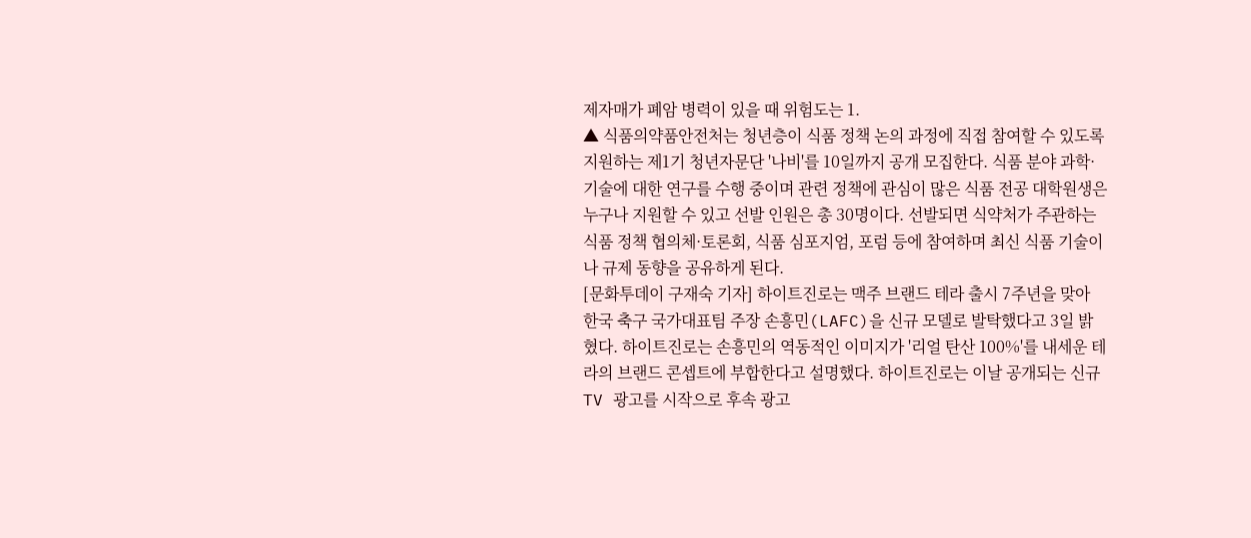제자매가 폐암 병력이 있을 때 위험도는 1.
▲ 식품의약품안전처는 청년층이 식품 정책 논의 과정에 직접 참여할 수 있도록 지원하는 제1기 청년자문단 '나비'를 10일까지 공개 모집한다. 식품 분야 과학·기술에 대한 연구를 수행 중이며 관련 정책에 관심이 많은 식품 전공 대학원생은 누구나 지원할 수 있고 선발 인원은 총 30명이다. 선발되면 식약처가 주관하는 식품 정책 협의체·토론회, 식품 심포지엄, 포럼 등에 참여하며 최신 식품 기술이나 규제 동향을 공유하게 된다.
[문화투데이 구재숙 기자] 하이트진로는 맥주 브랜드 테라 출시 7주년을 맞아 한국 축구 국가대표팀 주장 손흥민(LAFC)을 신규 모델로 발탁했다고 3일 밝혔다. 하이트진로는 손흥민의 역동적인 이미지가 '리얼 탄산 100%'를 내세운 테라의 브랜드 콘셉트에 부합한다고 설명했다. 하이트진로는 이날 공개되는 신규 TV 광고를 시작으로 후속 광고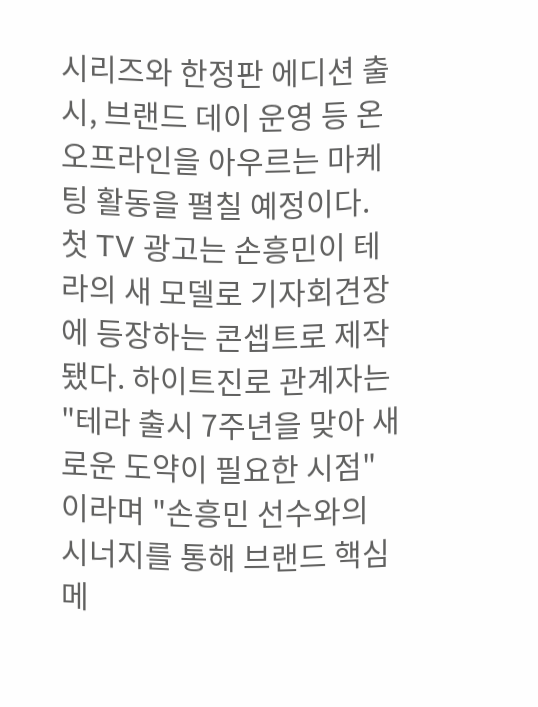시리즈와 한정판 에디션 출시, 브랜드 데이 운영 등 온오프라인을 아우르는 마케팅 활동을 펼칠 예정이다. 첫 TV 광고는 손흥민이 테라의 새 모델로 기자회견장에 등장하는 콘셉트로 제작됐다. 하이트진로 관계자는 "테라 출시 7주년을 맞아 새로운 도약이 필요한 시점"이라며 "손흥민 선수와의 시너지를 통해 브랜드 핵심 메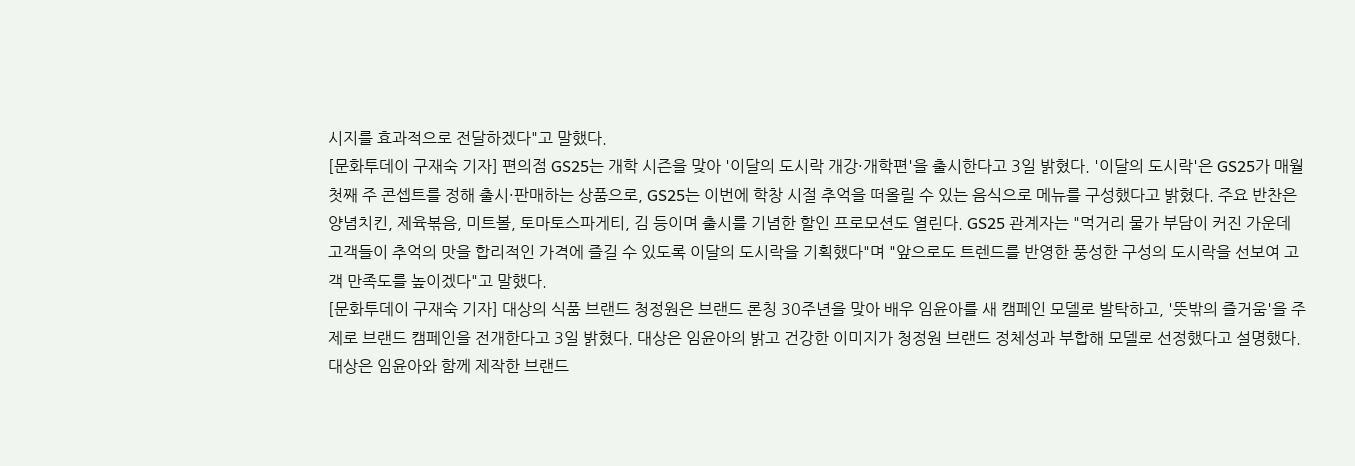시지를 효과적으로 전달하겠다"고 말했다.
[문화투데이 구재숙 기자] 편의점 GS25는 개학 시즌을 맞아 '이달의 도시락 개강·개학편'을 출시한다고 3일 밝혔다. '이달의 도시락'은 GS25가 매월 첫째 주 콘셉트를 정해 출시·판매하는 상품으로, GS25는 이번에 학창 시절 추억을 떠올릴 수 있는 음식으로 메뉴를 구성했다고 밝혔다. 주요 반찬은 양념치킨, 제육볶음, 미트볼, 토마토스파게티, 김 등이며 출시를 기념한 할인 프로모션도 열린다. GS25 관계자는 "먹거리 물가 부담이 커진 가운데 고객들이 추억의 맛을 합리적인 가격에 즐길 수 있도록 이달의 도시락을 기획했다"며 "앞으로도 트렌드를 반영한 풍성한 구성의 도시락을 선보여 고객 만족도를 높이겠다"고 말했다.
[문화투데이 구재숙 기자] 대상의 식품 브랜드 청정원은 브랜드 론칭 30주년을 맞아 배우 임윤아를 새 캠페인 모델로 발탁하고, '뜻밖의 즐거움'을 주제로 브랜드 캠페인을 전개한다고 3일 밝혔다. 대상은 임윤아의 밝고 건강한 이미지가 청정원 브랜드 정체성과 부합해 모델로 선정했다고 설명했다. 대상은 임윤아와 함께 제작한 브랜드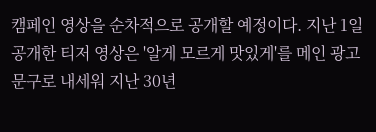캠페인 영상을 순차적으로 공개할 예정이다. 지난 1일 공개한 티저 영상은 '알게 모르게 맛있게'를 메인 광고 문구로 내세워 지난 30년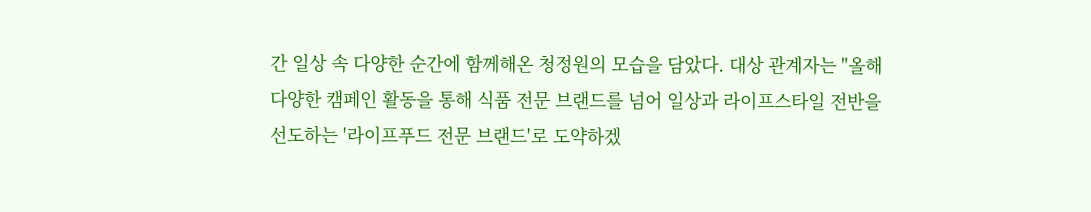간 일상 속 다양한 순간에 함께해온 청정원의 모습을 담았다. 대상 관계자는 "올해 다양한 캠페인 활동을 통해 식품 전문 브랜드를 넘어 일상과 라이프스타일 전반을 선도하는 '라이프푸드 전문 브랜드'로 도약하겠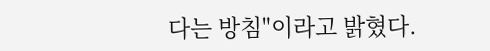다는 방침"이라고 밝혔다.